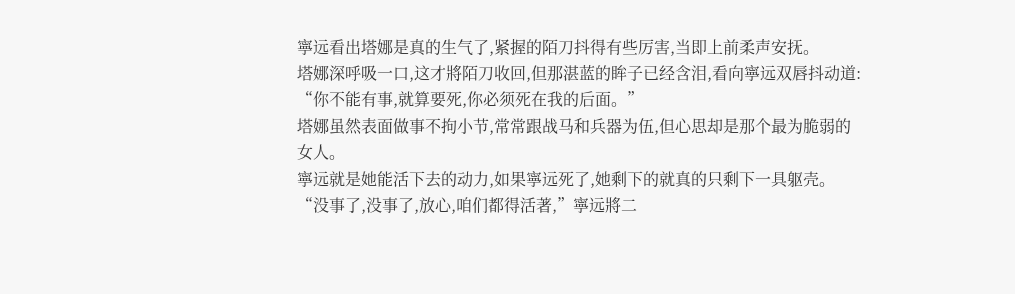寧远看出塔娜是真的生气了,紧握的陌刀抖得有些厉害,当即上前柔声安抚。
塔娜深呼吸一口,这才將陌刀收回,但那湛蓝的眸子已经含泪,看向寧远双唇抖动道:
“你不能有事,就算要死,你必须死在我的后面。”
塔娜虽然表面做事不拘小节,常常跟战马和兵器为伍,但心思却是那个最为脆弱的女人。
寧远就是她能活下去的动力,如果寧远死了,她剩下的就真的只剩下一具躯壳。
“没事了,没事了,放心,咱们都得活著,”寧远將二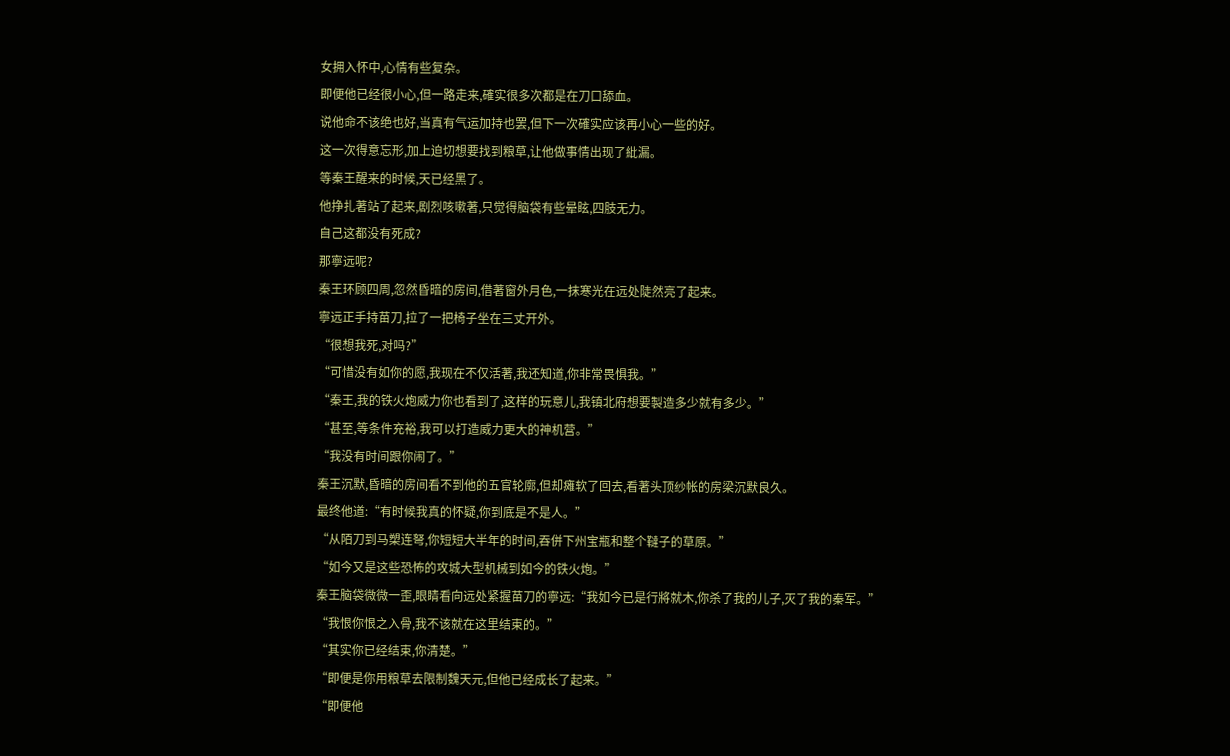女拥入怀中,心情有些复杂。
即便他已经很小心,但一路走来,確实很多次都是在刀口舔血。
说他命不该绝也好,当真有气运加持也罢,但下一次確实应该再小心一些的好。
这一次得意忘形,加上迫切想要找到粮草,让他做事情出现了紕漏。
等秦王醒来的时候,天已经黑了。
他挣扎著站了起来,剧烈咳嗽著,只觉得脑袋有些晕眩,四肢无力。
自己这都没有死成?
那寧远呢?
秦王环顾四周,忽然昏暗的房间,借著窗外月色,一抹寒光在远处陡然亮了起来。
寧远正手持苗刀,拉了一把椅子坐在三丈开外。
“很想我死,对吗?”
“可惜没有如你的愿,我现在不仅活著,我还知道,你非常畏惧我。”
“秦王,我的铁火炮威力你也看到了,这样的玩意儿,我镇北府想要製造多少就有多少。”
“甚至,等条件充裕,我可以打造威力更大的神机营。”
“我没有时间跟你闹了。”
秦王沉默,昏暗的房间看不到他的五官轮廓,但却瘫软了回去,看著头顶纱帐的房梁沉默良久。
最终他道:“有时候我真的怀疑,你到底是不是人。”
“从陌刀到马槊连弩,你短短大半年的时间,吞併下州宝瓶和整个韃子的草原。”
“如今又是这些恐怖的攻城大型机械到如今的铁火炮。”
秦王脑袋微微一歪,眼睛看向远处紧握苗刀的寧远:“我如今已是行將就木,你杀了我的儿子,灭了我的秦军。”
“我恨你恨之入骨,我不该就在这里结束的。”
“其实你已经结束,你清楚。”
“即便是你用粮草去限制魏天元,但他已经成长了起来。”
“即便他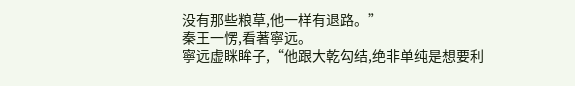没有那些粮草,他一样有退路。”
秦王一愣,看著寧远。
寧远虚眯眸子,“他跟大乾勾结,绝非单纯是想要利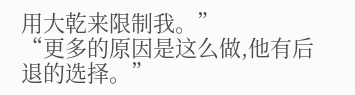用大乾来限制我。”
“更多的原因是这么做,他有后退的选择。”